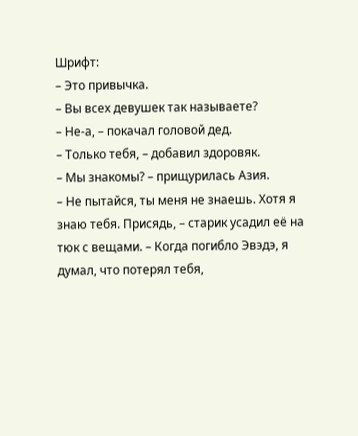Шрифт:
– Это привычка.
– Вы всех девушек так называете?
– Не-а, – покачал головой дед.
– Только тебя, – добавил здоровяк.
– Мы знакомы? – прищурилась Азия.
– Не пытайся, ты меня не знаешь. Хотя я знаю тебя. Присядь, – старик усадил её на тюк с вещами. – Когда погибло Эвэдэ, я думал, что потерял тебя,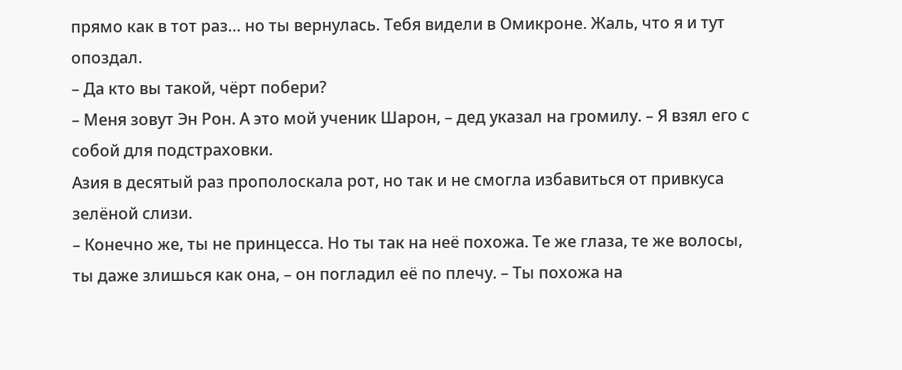прямо как в тот раз… но ты вернулась. Тебя видели в Омикроне. Жаль, что я и тут опоздал.
– Да кто вы такой, чёрт побери?
– Меня зовут Эн Рон. А это мой ученик Шарон, – дед указал на громилу. – Я взял его с собой для подстраховки.
Азия в десятый раз прополоскала рот, но так и не смогла избавиться от привкуса зелёной слизи.
– Конечно же, ты не принцесса. Но ты так на неё похожа. Те же глаза, те же волосы, ты даже злишься как она, – он погладил её по плечу. – Ты похожа на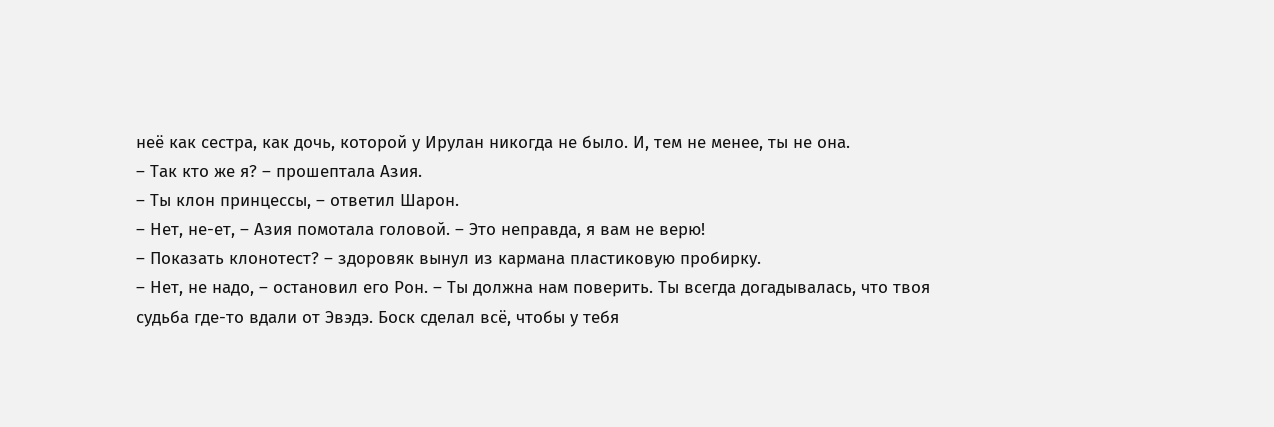неё как сестра, как дочь, которой у Ирулан никогда не было. И, тем не менее, ты не она.
– Так кто же я? – прошептала Азия.
– Ты клон принцессы, – ответил Шарон.
– Нет, не-ет, – Азия помотала головой. – Это неправда, я вам не верю!
– Показать клонотест? – здоровяк вынул из кармана пластиковую пробирку.
– Нет, не надо, – остановил его Рон. – Ты должна нам поверить. Ты всегда догадывалась, что твоя судьба где-то вдали от Эвэдэ. Боск сделал всё, чтобы у тебя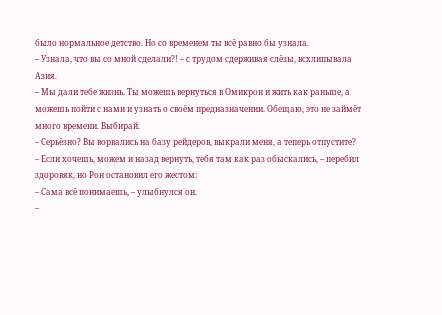было нормальное детство. Но со временем ты всё равно бы узнала.
– Узнала, что вы со мной сделали?! – с трудом сдерживая слёзы, всхлипывала Азия.
– Мы дали тебе жизнь. Ты можешь вернуться в Омикрон и жить как раньше, а можешь пойти с нами и узнать о своём предназначении. Обещаю, это не займёт много времени. Выбирай.
– Серьёзно? Вы ворвались на базу рейдеров, выкрали меня, а теперь отпустите?
– Если хочешь, можем и назад вернуть, тебя там как раз обыскались, – перебил здоровяк, но Рон остановил его жестом:
– Сама всё понимаешь, – улыбнулся он.
–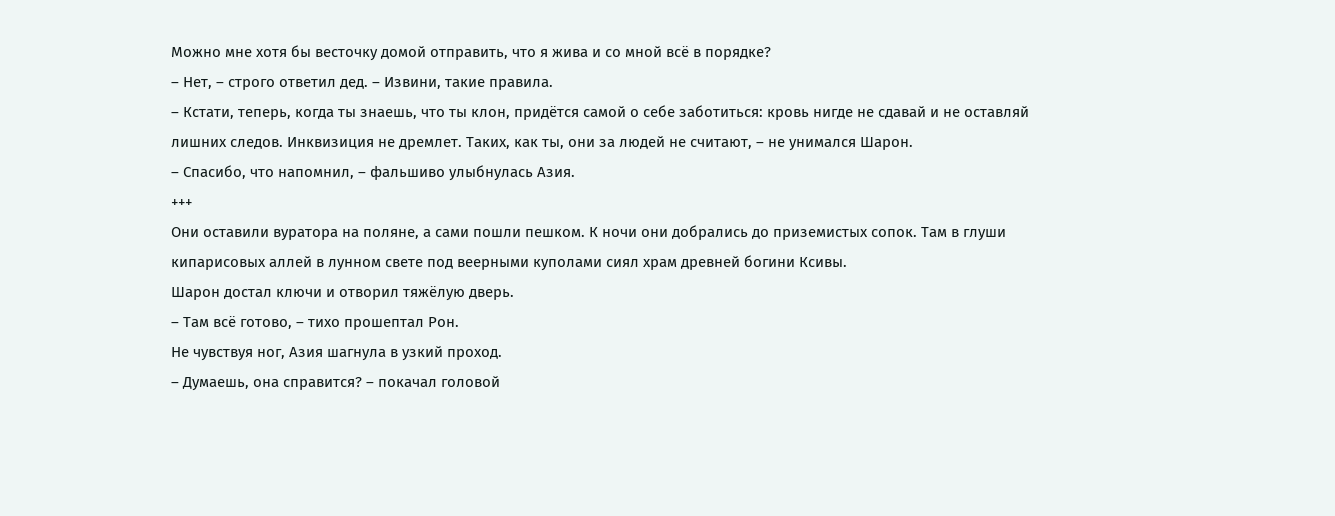Можно мне хотя бы весточку домой отправить, что я жива и со мной всё в порядке?
– Нет, – строго ответил дед. – Извини, такие правила.
– Кстати, теперь, когда ты знаешь, что ты клон, придётся самой о себе заботиться: кровь нигде не сдавай и не оставляй лишних следов. Инквизиция не дремлет. Таких, как ты, они за людей не считают, – не унимался Шарон.
– Спасибо, что напомнил, – фальшиво улыбнулась Азия.
+++
Они оставили вуратора на поляне, а сами пошли пешком. К ночи они добрались до приземистых сопок. Там в глуши кипарисовых аллей в лунном свете под веерными куполами сиял храм древней богини Ксивы.
Шарон достал ключи и отворил тяжёлую дверь.
– Там всё готово, – тихо прошептал Рон.
Не чувствуя ног, Азия шагнула в узкий проход.
– Думаешь, она справится? – покачал головой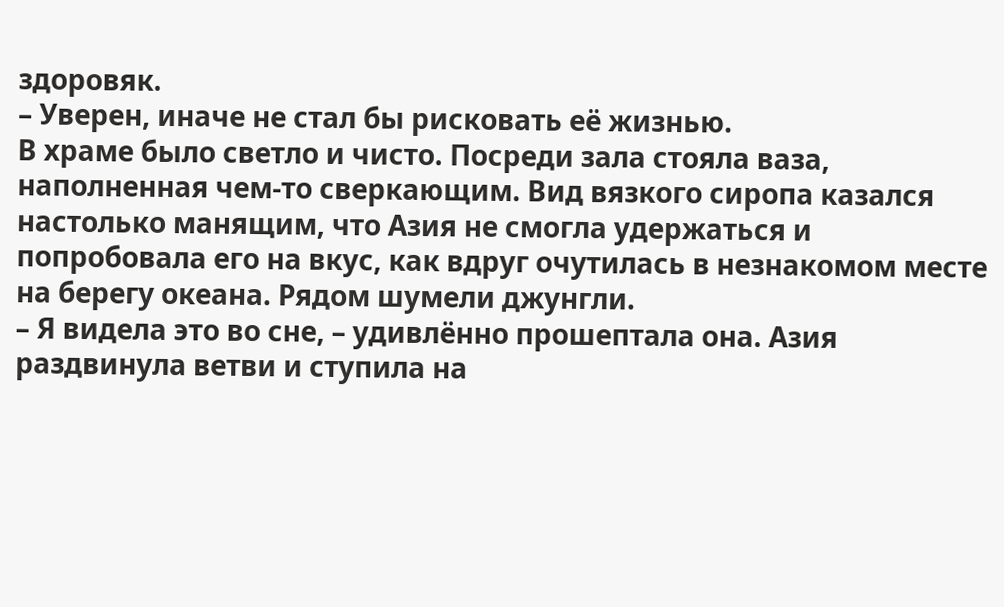здоровяк.
– Уверен, иначе не стал бы рисковать её жизнью.
В храме было светло и чисто. Посреди зала стояла ваза, наполненная чем-то сверкающим. Вид вязкого сиропа казался настолько манящим, что Азия не смогла удержаться и попробовала его на вкус, как вдруг очутилась в незнакомом месте на берегу океана. Рядом шумели джунгли.
– Я видела это во сне, – удивлённо прошептала она. Азия раздвинула ветви и ступила на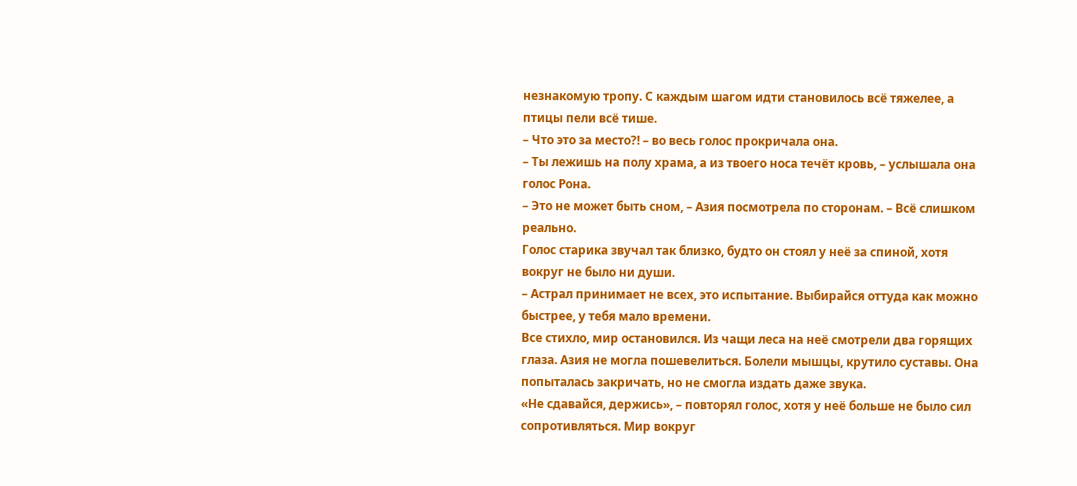незнакомую тропу. С каждым шагом идти становилось всё тяжелее, а птицы пели всё тише.
– Что это за место?! – во весь голос прокричала она.
– Ты лежишь на полу храма, а из твоего носа течёт кровь, – услышала она голос Рона.
– Это не может быть сном, – Азия посмотрела по сторонам. – Всё слишком реально.
Голос старика звучал так близко, будто он стоял у неё за спиной, хотя вокруг не было ни души.
– Астрал принимает не всех, это испытание. Выбирайся оттуда как можно быстрее, у тебя мало времени.
Все стихло, мир остановился. Из чащи леса на неё смотрели два горящих глаза. Азия не могла пошевелиться. Болели мышцы, крутило суставы. Она попыталась закричать, но не смогла издать даже звука.
«Не сдавайся, держись», – повторял голос, хотя у неё больше не было сил сопротивляться. Мир вокруг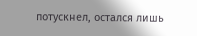потускнел, остался лишь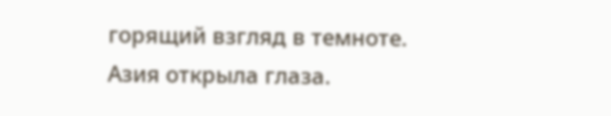горящий взгляд в темноте.
Азия открыла глаза.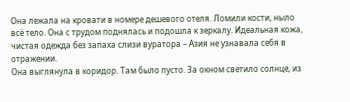Она лежала на кровати в номере дешевого отеля. Ломили кости, ныло всё тело. Она с трудом поднялась и подошла к зеркалу. Идеальная кожа, чистая одежда без запаха слизи вуратора – Азия не узнавала себя в отражении.
Она выглянула в коридор. Там было пусто. За окном светило солнце, из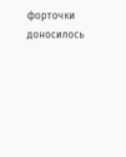форточки доносилось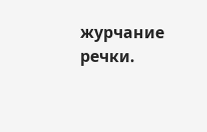журчание речки.